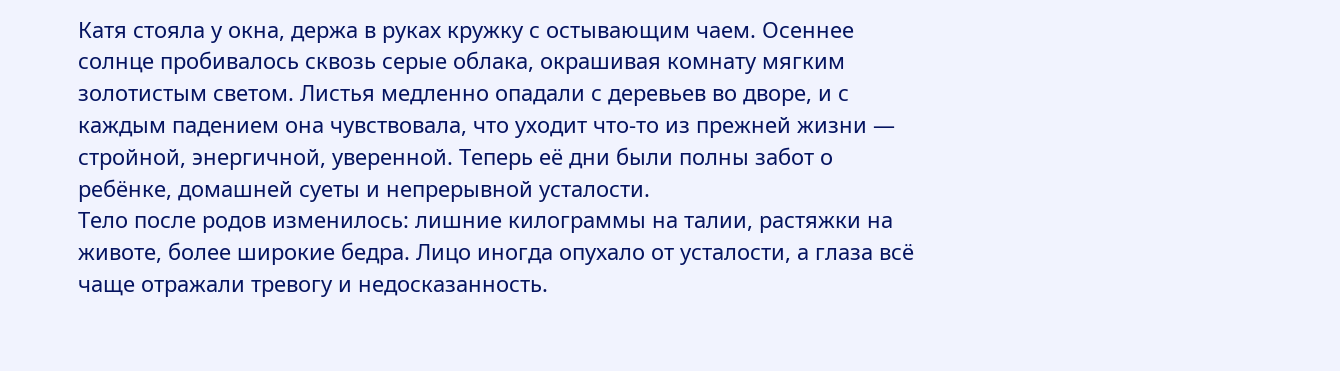Катя стояла у окна, держа в руках кружку с остывающим чаем. Осеннее солнце пробивалось сквозь серые облака, окрашивая комнату мягким золотистым светом. Листья медленно опадали с деревьев во дворе, и с каждым падением она чувствовала, что уходит что-то из прежней жизни — стройной, энергичной, уверенной. Теперь её дни были полны забот о ребёнке, домашней суеты и непрерывной усталости.
Тело после родов изменилось: лишние килограммы на талии, растяжки на животе, более широкие бедра. Лицо иногда опухало от усталости, а глаза всё чаще отражали тревогу и недосказанность.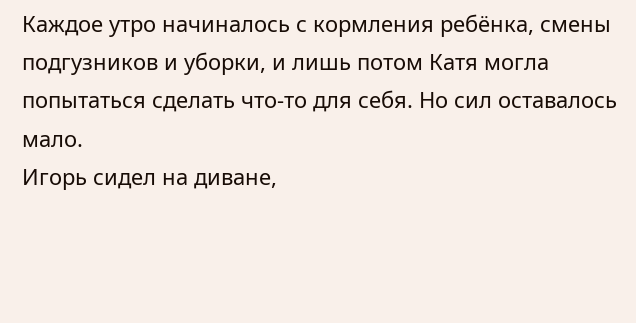Каждое утро начиналось с кормления ребёнка, смены подгузников и уборки, и лишь потом Катя могла попытаться сделать что-то для себя. Но сил оставалось мало.
Игорь сидел на диване,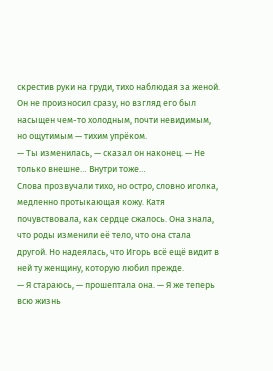скрестив руки на груди, тихо наблюдая за женой. Он не произносил сразу, но взгляд его был насыщен чем-то холодным, почти невидимым, но ощутимым — тихим упрёком.
— Ты изменилась, — сказал он наконец. — Не только внешне… Внутри тоже…
Слова прозвучали тихо, но остро, словно иголка, медленно протыкающая кожу. Катя почувствовала, как сердце сжалось. Она знала, что роды изменили её тело, что она стала другой. Но надеялась, что Игорь всё ещё видит в ней ту женщину, которую любил прежде.
— Я стараюсь, — прошептала она. — Я же теперь всю жизнь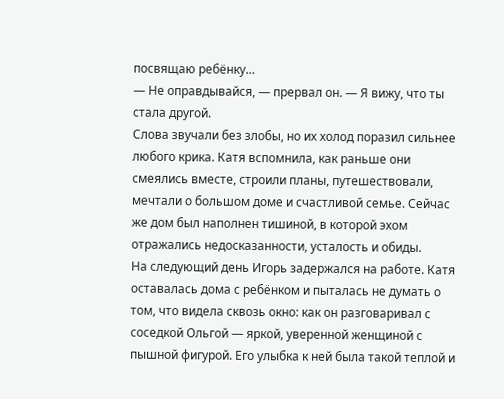посвящаю ребёнку…
— Не оправдывайся, — прервал он. — Я вижу, что ты стала другой.
Слова звучали без злобы, но их холод поразил сильнее любого крика. Катя вспомнила, как раньше они смеялись вместе, строили планы, путешествовали, мечтали о большом доме и счастливой семье. Сейчас же дом был наполнен тишиной, в которой эхом отражались недосказанности, усталость и обиды.
На следующий день Игорь задержался на работе. Катя оставалась дома с ребёнком и пыталась не думать о том, что видела сквозь окно: как он разговаривал с соседкой Ольгой — яркой, уверенной женщиной с пышной фигурой. Его улыбка к ней была такой теплой и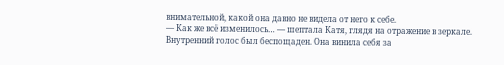внимательной, какой она давно не видела от него к себе.
— Как же всё изменилось… — шептала Катя, глядя на отражение в зеркале.
Внутренний голос был беспощаден. Она винила себя за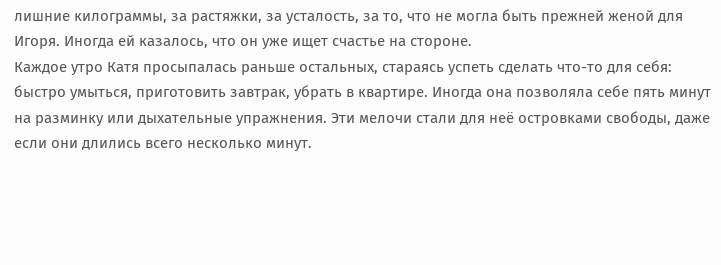лишние килограммы, за растяжки, за усталость, за то, что не могла быть прежней женой для Игоря. Иногда ей казалось, что он уже ищет счастье на стороне.
Каждое утро Катя просыпалась раньше остальных, стараясь успеть сделать что-то для себя: быстро умыться, приготовить завтрак, убрать в квартире. Иногда она позволяла себе пять минут на разминку или дыхательные упражнения. Эти мелочи стали для неё островками свободы, даже если они длились всего несколько минут.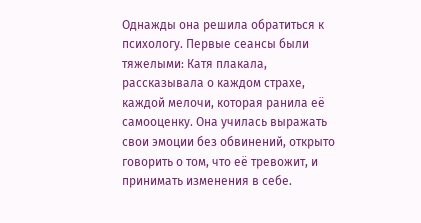Однажды она решила обратиться к психологу. Первые сеансы были тяжелыми: Катя плакала, рассказывала о каждом страхе, каждой мелочи, которая ранила её самооценку. Она училась выражать свои эмоции без обвинений, открыто говорить о том, что её тревожит, и принимать изменения в себе.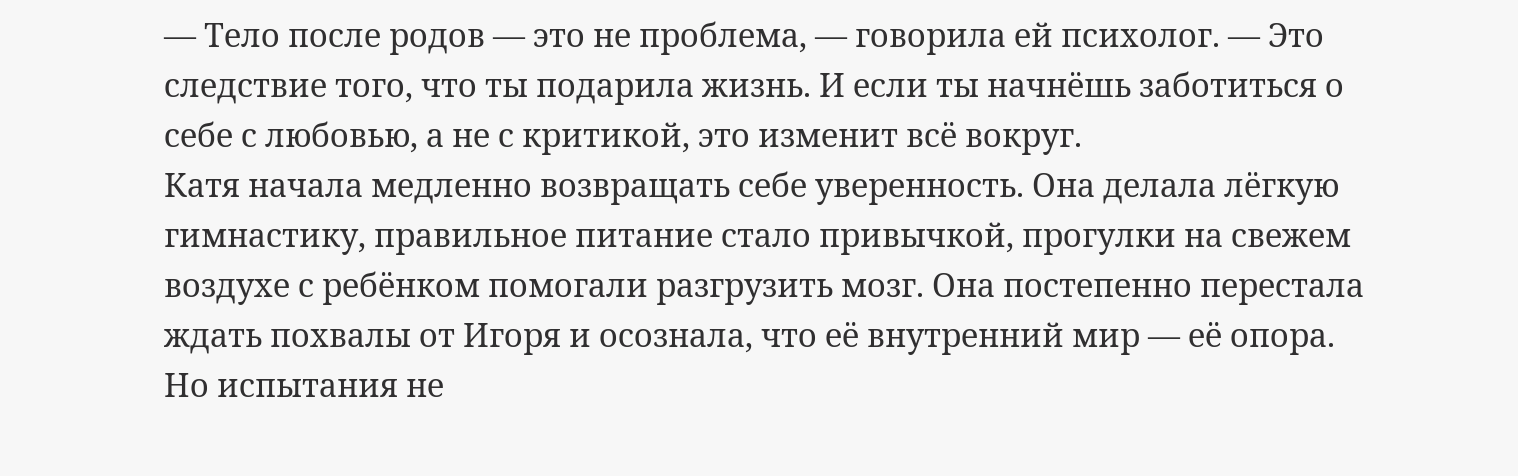— Тело после родов — это не проблема, — говорила ей психолог. — Это следствие того, что ты подарила жизнь. И если ты начнёшь заботиться о себе с любовью, а не с критикой, это изменит всё вокруг.
Катя начала медленно возвращать себе уверенность. Она делала лёгкую гимнастику, правильное питание стало привычкой, прогулки на свежем воздухе с ребёнком помогали разгрузить мозг. Она постепенно перестала ждать похвалы от Игоря и осознала, что её внутренний мир — её опора.
Но испытания не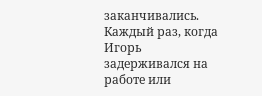заканчивались. Каждый раз, когда Игорь задерживался на работе или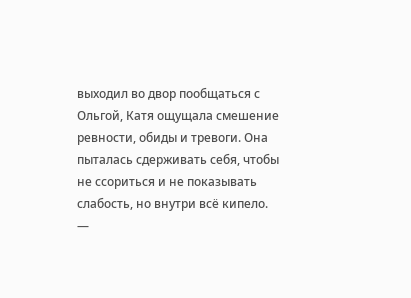выходил во двор пообщаться с Ольгой, Катя ощущала смешение ревности, обиды и тревоги. Она пыталась сдерживать себя, чтобы не ссориться и не показывать слабость, но внутри всё кипело.
—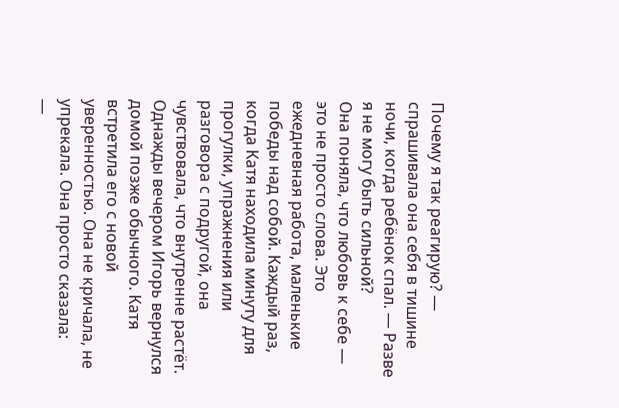Почему я так реагирую? — спрашивала она себя в тишине ночи, когда ребёнок спал. — Разве я не могу быть сильной?
Она поняла, что любовь к себе — это не просто слова. Это ежедневная работа, маленькие победы над собой. Каждый раз, когда Катя находила минуту для прогулки, упражнения или разговора с подругой, она чувствовала, что внутренне растёт.
Однажды вечером Игорь вернулся домой позже обычного. Катя встретила его с новой уверенностью. Она не кричала, не упрекала. Она просто сказала:
—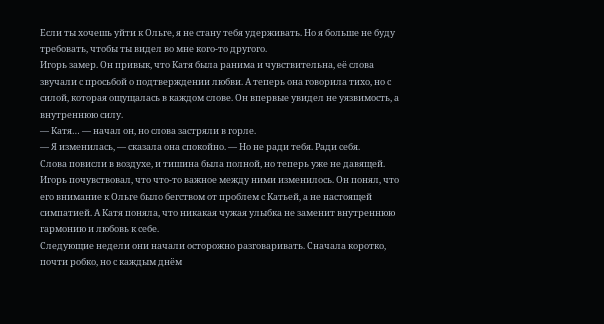Если ты хочешь уйти к Ольге, я не стану тебя удерживать. Но я больше не буду требовать, чтобы ты видел во мне кого-то другого.
Игорь замер. Он привык, что Катя была ранима и чувствительна, её слова звучали с просьбой о подтверждении любви. А теперь она говорила тихо, но с силой, которая ощущалась в каждом слове. Он впервые увидел не уязвимость, а внутреннюю силу.
— Катя… — начал он, но слова застряли в горле.
— Я изменилась, — сказала она спокойно. — Но не ради тебя. Ради себя.
Слова повисли в воздухе, и тишина была полной, но теперь уже не давящей. Игорь почувствовал, что что-то важное между ними изменилось. Он понял, что его внимание к Ольге было бегством от проблем с Катьей, а не настоящей симпатией. А Катя поняла, что никакая чужая улыбка не заменит внутреннюю гармонию и любовь к себе.
Следующие недели они начали осторожно разговаривать. Сначала коротко, почти робко, но с каждым днём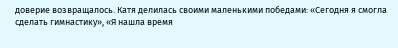доверие возвращалось. Катя делилась своими маленькими победами: «Сегодня я смогла сделать гимнастику», «Я нашла время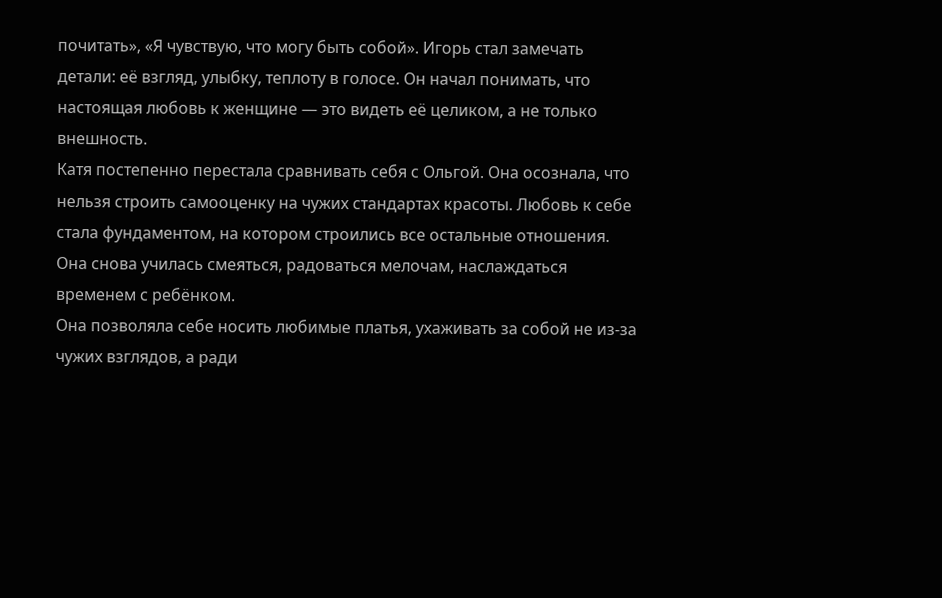почитать», «Я чувствую, что могу быть собой». Игорь стал замечать детали: её взгляд, улыбку, теплоту в голосе. Он начал понимать, что настоящая любовь к женщине — это видеть её целиком, а не только внешность.
Катя постепенно перестала сравнивать себя с Ольгой. Она осознала, что нельзя строить самооценку на чужих стандартах красоты. Любовь к себе стала фундаментом, на котором строились все остальные отношения. Она снова училась смеяться, радоваться мелочам, наслаждаться временем с ребёнком.
Она позволяла себе носить любимые платья, ухаживать за собой не из-за чужих взглядов, а ради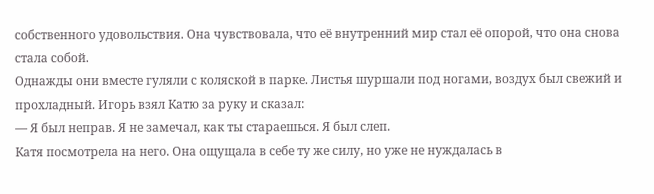собственного удовольствия. Она чувствовала, что её внутренний мир стал её опорой, что она снова стала собой.
Однажды они вместе гуляли с коляской в парке. Листья шуршали под ногами, воздух был свежий и прохладный. Игорь взял Катю за руку и сказал:
— Я был неправ. Я не замечал, как ты стараешься. Я был слеп.
Катя посмотрела на него. Она ощущала в себе ту же силу, но уже не нуждалась в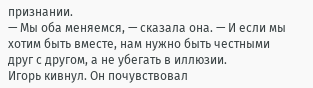признании.
— Мы оба меняемся, — сказала она. — И если мы хотим быть вместе, нам нужно быть честными друг с другом, а не убегать в иллюзии.
Игорь кивнул. Он почувствовал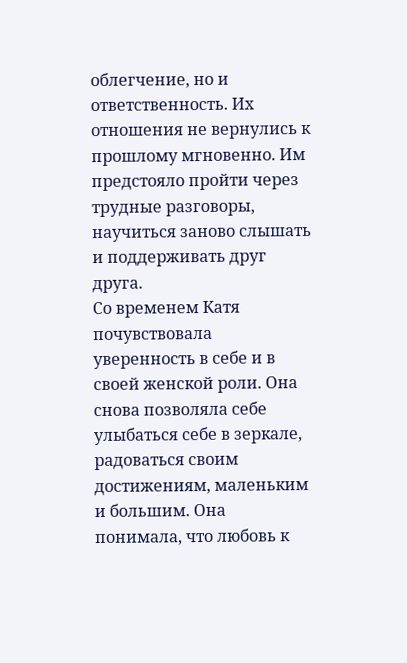облегчение, но и ответственность. Их отношения не вернулись к прошлому мгновенно. Им предстояло пройти через трудные разговоры, научиться заново слышать и поддерживать друг друга.
Со временем Катя почувствовала уверенность в себе и в своей женской роли. Она снова позволяла себе улыбаться себе в зеркале, радоваться своим достижениям, маленьким и большим. Она понимала, что любовь к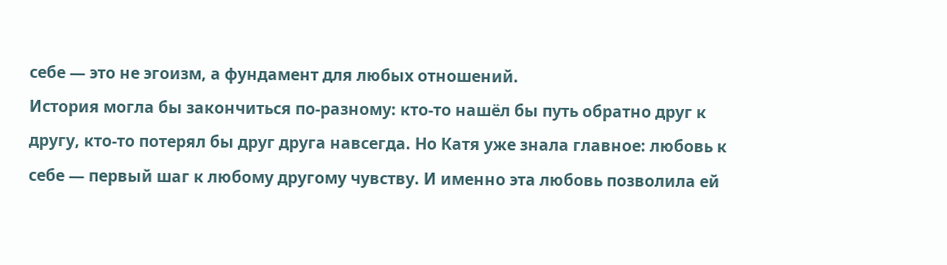себе — это не эгоизм, а фундамент для любых отношений.
История могла бы закончиться по-разному: кто-то нашёл бы путь обратно друг к другу, кто-то потерял бы друг друга навсегда. Но Катя уже знала главное: любовь к себе — первый шаг к любому другому чувству. И именно эта любовь позволила ей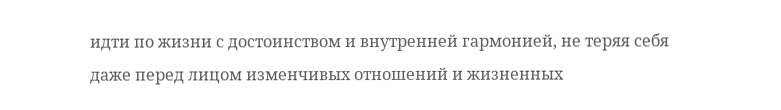идти по жизни с достоинством и внутренней гармонией, не теряя себя даже перед лицом изменчивых отношений и жизненных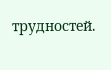трудностей.